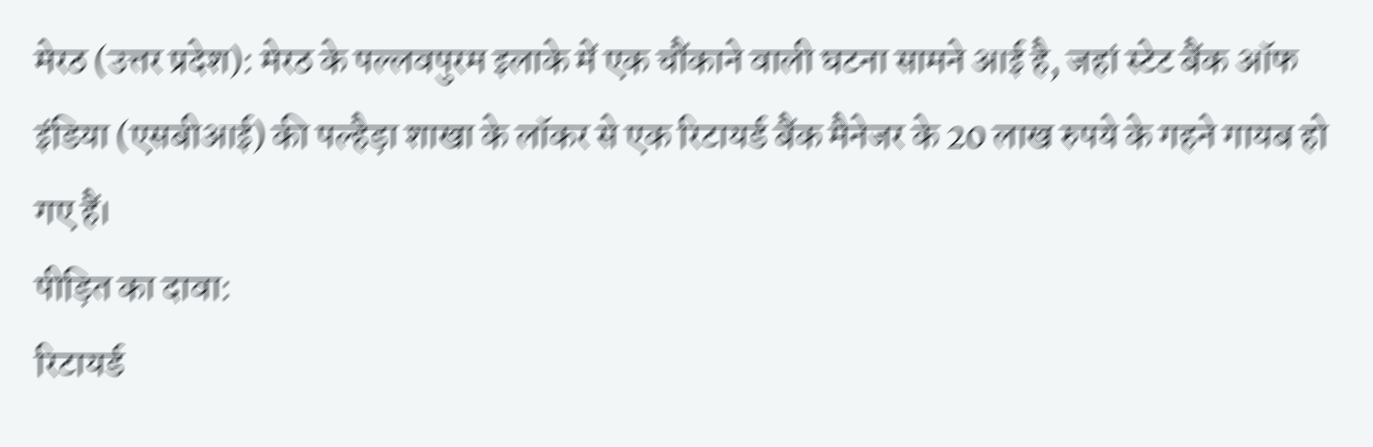मेरठ (उत्तर प्रदेश): मेरठ के पल्लवपुरम इलाके में एक चौंकाने वाली घटना सामने आई है, जहां स्टेट बैंक ऑफ इंडिया (एसबीआई) की पल्हैड़ा शाखा के लॉकर से एक रिटायर्ड बैंक मैनेजर के 20 लाख रुपये के गहने गायब हो गए हैं।
पीड़ित का दावा:
रिटायर्ड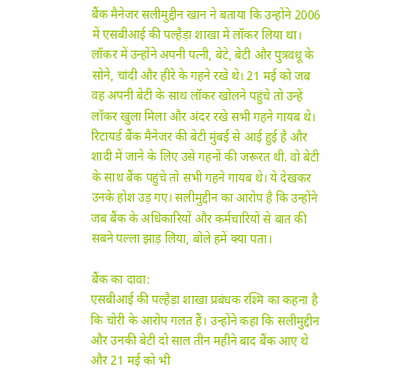बैंक मैनेजर सलीमुद्दीन खान ने बताया कि उन्होंने 2006 में एसबीआई की पल्हैड़ा शाखा में लॉकर लिया था। लॉकर में उन्होंने अपनी पत्नी, बेटे, बेटी और पुत्रवधू के सोने, चांदी और हीरे के गहने रखे थे। 21 मई को जब वह अपनी बेटी के साथ लॉकर खोलने पहुंचे तो उन्हें लॉकर खुला मिला और अंदर रखे सभी गहने गायब थे। रिटायर्ड बैंक मैनेजर की बेटी मुंबई से आई हुई है और शादी में जाने के लिए उसे गहनों की जरूरत थी. वो बेटी के साथ बैंक पहुंचे तो सभी गहने गायब थे। ये देखकर उनके होश उड़ गए। सलीमुद्दीन का आरोप है कि उन्होंने जब बैंक के अधिकारियों और कर्मचारियों से बात की सबने पल्ला झाड़ लिया, बोले हमें क्या पता।

बैंक का दावा:
एसबीआई की पल्हैड़ा शाखा प्रबंधक रश्मि का कहना है कि चोरी के आरोप गलत हैं। उन्होंने कहा कि सलीमुद्दीन और उनकी बेटी दो साल तीन महीने बाद बैंक आए थे और 21 मई को भी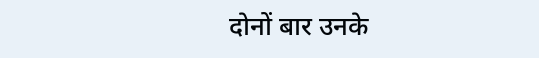दोनों बार उनके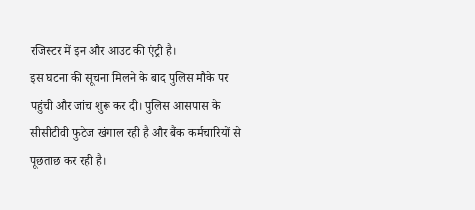रजिस्टर में इन और आउट की एंट्री है।
इस घटना की सूचना मिलने के बाद पुलिस मौके पर पहुंची और जांच शुरू कर दी। पुलिस आसपास के सीसीटीवी फुटेज खंगाल रही है और बैंक कर्मचारियों से पूछताछ कर रही है।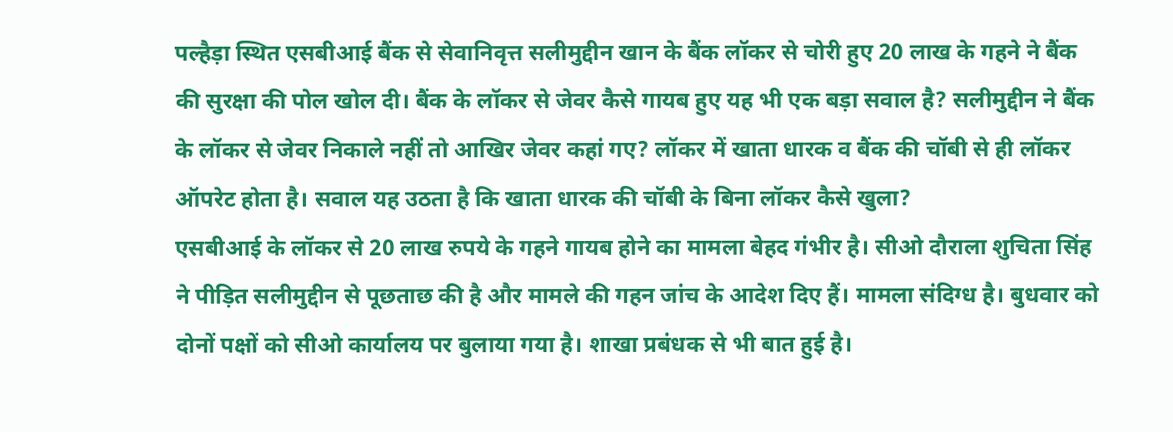पल्हैड़ा स्थित एसबीआई बैंक से सेवानिवृत्त सलीमुद्दीन खान के बैंक लॉकर से चोरी हुए 20 लाख के गहने ने बैंक की सुरक्षा की पोल खोल दी। बैंक के लॉकर से जेवर कैसे गायब हुए यह भी एक बड़ा सवाल है? सलीमुद्दीन ने बैंक के लॉकर से जेवर निकाले नहीं तो आखिर जेवर कहां गए? लॉकर में खाता धारक व बैंक की चॉबी से ही लॉकर ऑपरेट होता है। सवाल यह उठता है कि खाता धारक की चॉबी के बिना लॉकर कैसे खुला?
एसबीआई के लॉकर से 20 लाख रुपये के गहने गायब होने का मामला बेहद गंभीर है। सीओ दौराला शुचिता सिंह ने पीड़ित सलीमुद्दीन से पूछताछ की है और मामले की गहन जांच के आदेश दिए हैं। मामला संदिग्ध है। बुधवार को दोनों पक्षों को सीओ कार्यालय पर बुलाया गया है। शाखा प्रबंधक से भी बात हुई है।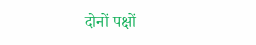दोनों पक्षों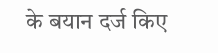के बयान दर्ज किए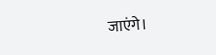जाएंगे।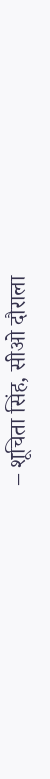– शूचिता सिंह, सीओ दौराला